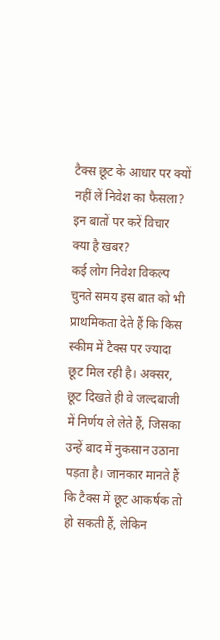टैक्स छूट के आधार पर क्यों नहीं लें निवेश का फैसला? इन बातों पर करें विचार
क्या है खबर?
कई लोग निवेश विकल्प चुनते समय इस बात को भी प्राथमिकता देते हैं कि किस स्कीम में टैक्स पर ज्यादा छूट मिल रही है। अक्सर, छूट दिखते ही वे जल्दबाजी में निर्णय ले लेते हैं, जिसका उन्हें बाद में नुकसान उठाना पड़ता है। जानकार मानते हैं कि टैक्स में छूट आकर्षक तो हो सकती हैं, लेकिन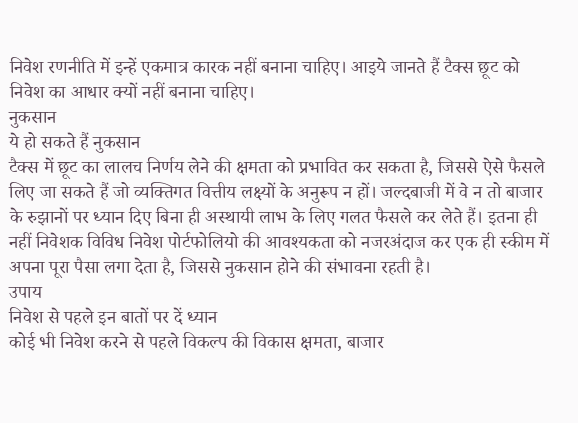निवेश रणनीति में इन्हें एकमात्र कारक नहीं बनाना चाहिए। आइये जानते हैं टैक्स छूट को निवेश का आधार क्यों नहीं बनाना चाहिए।
नुकसान
ये हो सकते हैं नुकसान
टैक्स में छूट का लालच निर्णय लेने की क्षमता को प्रभावित कर सकता है, जिससे ऐसे फैसले लिए जा सकते हैं जो व्यक्तिगत वित्तीय लक्ष्यों के अनुरूप न हों। जल्दबाजी में वे न तो बाजार के रुझानों पर ध्यान दिए बिना ही अस्थायी लाभ के लिए गलत फैसले कर लेते हैं। इतना ही नहीं निवेशक विविध निवेश पोर्टफोलियो की आवश्यकता को नजरअंदाज कर एक ही स्कीम में अपना पूरा पैसा लगा देता है, जिससे नुकसान होने की संभावना रहती है।
उपाय
निवेश से पहले इन बातों पर दें ध्यान
कोई भी निवेश करने से पहले विकल्प की विकास क्षमता, बाजार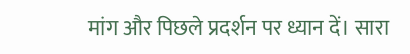मांग और पिछले प्रदर्शन पर ध्यान दें। सारा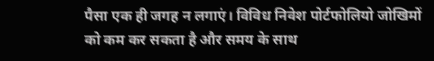पैसा एक ही जगह न लगाएं। विविध निवेश पोर्टफोलियो जोखिमों को कम कर सकता है और समय के साथ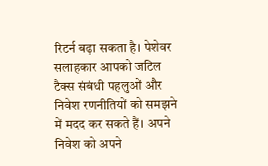रिटर्न बढ़ा सकता है। पेशेवर सलाहकार आपको जटिल टैक्स संबंधी पहलुओं और निवेश रणनीतियों को समझने में मदद कर सकते हैं। अपने निवेश को अपने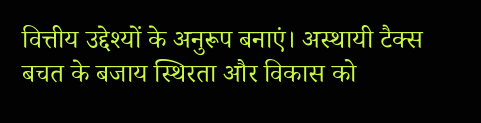वित्तीय उद्देश्यों के अनुरूप बनाएं। अस्थायी टैक्स बचत के बजाय स्थिरता और विकास को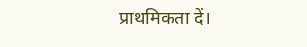प्राथमिकता दें।